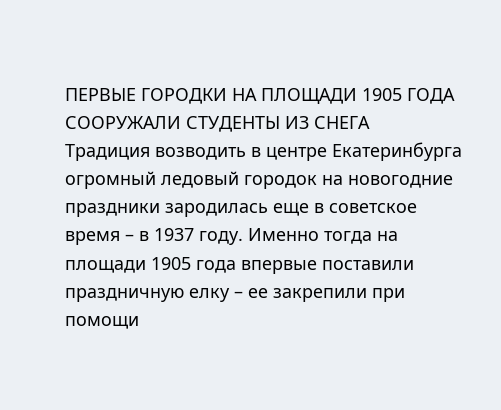ПЕРВЫЕ ГОРОДКИ НА ПЛОЩАДИ 1905 ГОДА СООРУЖАЛИ СТУДЕНТЫ ИЗ СНЕГА
Традиция возводить в центре Екатеринбурга огромный ледовый городок на новогодние праздники зародилась еще в советское время – в 1937 году. Именно тогда на площади 1905 года впервые поставили праздничную елку – ее закрепили при помощи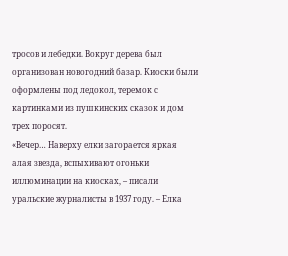тросов и лебедки. Вокруг дерева был организован новогодний базар. Киоски были оформлены под ледокол, теремок с картинками из пушкинских сказок и дом трех поросят.
«Вечер… Наверху елки загорается яркая алая звезда, вспыхивают огоньки иллюминации на киосках, – писали уральские журналисты в 1937 году. – Елка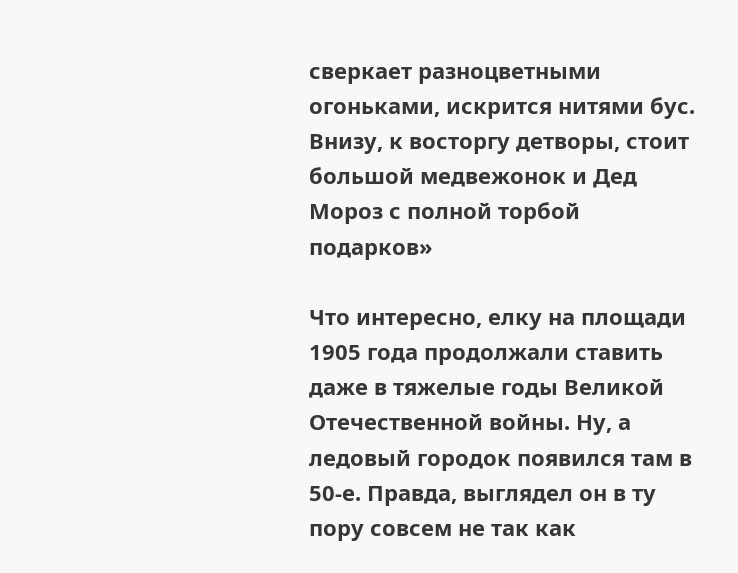сверкает разноцветными огоньками, искрится нитями бус. Внизу, к восторгу детворы, стоит большой медвежонок и Дед Мороз с полной торбой подарков»

Что интересно, елку на площади 1905 года продолжали ставить даже в тяжелые годы Великой Отечественной войны. Ну, а ледовый городок появился там в 50-е. Правда, выглядел он в ту пору совсем не так как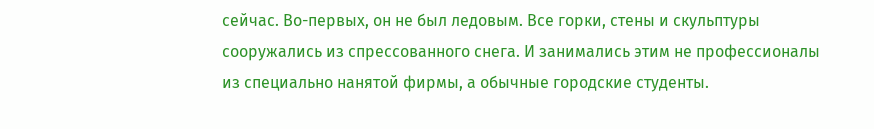сейчас. Во-первых, он не был ледовым. Все горки, стены и скульптуры сооружались из спрессованного снега. И занимались этим не профессионалы из специально нанятой фирмы, а обычные городские студенты.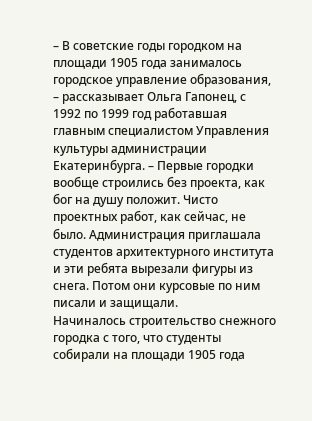– В советские годы городком на площади 1905 года занималось городское управление образования, – рассказывает Ольга Гапонец, с 1992 по 1999 год работавшая главным специалистом Управления культуры администрации Екатеринбурга. – Первые городки вообще строились без проекта, как бог на душу положит. Чисто проектных работ, как сейчас, не было. Администрация приглашала студентов архитектурного института и эти ребята вырезали фигуры из снега. Потом они курсовые по ним писали и защищали.
Начиналось строительство снежного городка с того, что студенты собирали на площади 1905 года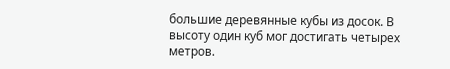большие деревянные кубы из досок. В высоту один куб мог достигать четырех метров.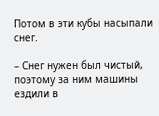Потом в эти кубы насыпали снег.

– Снег нужен был чистый, поэтому за ним машины ездили в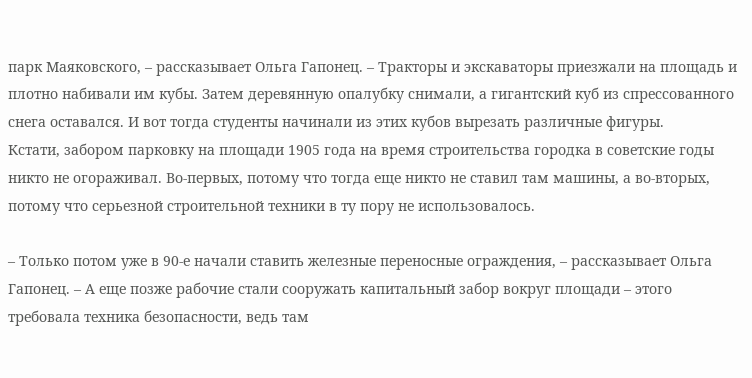парк Маяковского, – рассказывает Ольга Гапонец. – Тракторы и экскаваторы приезжали на площадь и плотно набивали им кубы. Затем деревянную опалубку снимали, а гигантский куб из спрессованного снега оставался. И вот тогда студенты начинали из этих кубов вырезать различные фигуры.
Кстати, забором парковку на площади 1905 года на время строительства городка в советские годы никто не огораживал. Во-первых, потому что тогда еще никто не ставил там машины, а во-вторых, потому что серьезной строительной техники в ту пору не использовалось.

– Только потом уже в 90-е начали ставить железные переносные ограждения, – рассказывает Ольга Гапонец. – А еще позже рабочие стали сооружать капитальный забор вокруг площади – этого требовала техника безопасности, ведь там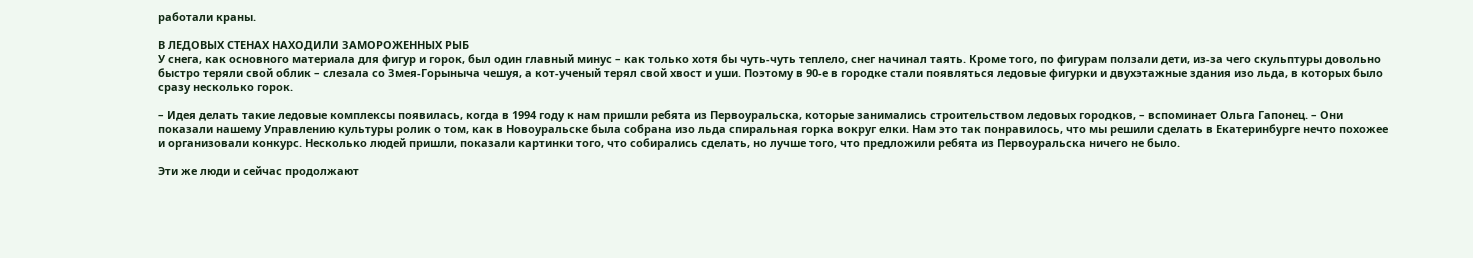работали краны.

В ЛЕДОВЫХ СТЕНАХ НАХОДИЛИ ЗАМОРОЖЕННЫХ РЫБ
У снега, как основного материала для фигур и горок, был один главный минус – как только хотя бы чуть-чуть теплело, снег начинал таять. Кроме того, по фигурам ползали дети, из-за чего скульптуры довольно быстро теряли свой облик – слезала со Змея-Горыныча чешуя, а кот-ученый терял свой хвост и уши. Поэтому в 90-е в городке стали появляться ледовые фигурки и двухэтажные здания изо льда, в которых было сразу несколько горок.

– Идея делать такие ледовые комплексы появилась, когда в 1994 году к нам пришли ребята из Первоуральска, которые занимались строительством ледовых городков, – вспоминает Ольга Гапонец. – Они показали нашему Управлению культуры ролик о том, как в Новоуральске была собрана изо льда спиральная горка вокруг елки. Нам это так понравилось, что мы решили сделать в Екатеринбурге нечто похожее и организовали конкурс. Несколько людей пришли, показали картинки того, что собирались сделать, но лучше того, что предложили ребята из Первоуральска ничего не было.

Эти же люди и сейчас продолжают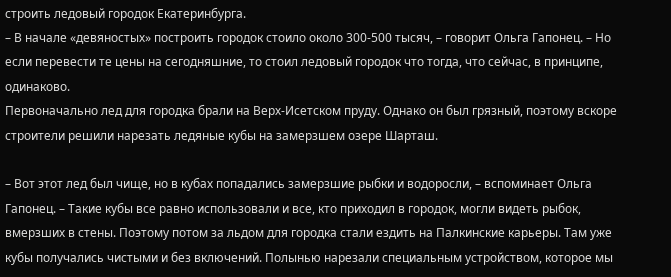строить ледовый городок Екатеринбурга.
– В начале «девяностых» построить городок стоило около 300-500 тысяч, – говорит Ольга Гапонец. – Но если перевести те цены на сегодняшние, то стоил ледовый городок что тогда, что сейчас, в принципе, одинаково.
Первоначально лед для городка брали на Верх-Исетском пруду. Однако он был грязный, поэтому вскоре строители решили нарезать ледяные кубы на замерзшем озере Шарташ.

– Вот этот лед был чище, но в кубах попадались замерзшие рыбки и водоросли, – вспоминает Ольга Гапонец. – Такие кубы все равно использовали и все, кто приходил в городок, могли видеть рыбок, вмерзших в стены. Поэтому потом за льдом для городка стали ездить на Палкинские карьеры. Там уже кубы получались чистыми и без включений. Полынью нарезали специальным устройством, которое мы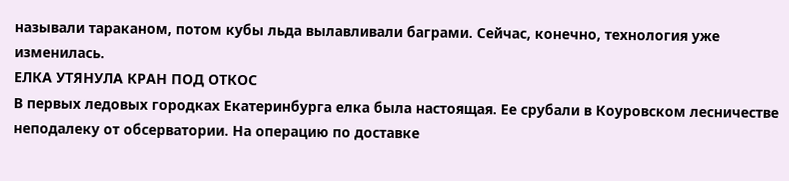называли тараканом, потом кубы льда вылавливали баграми. Сейчас, конечно, технология уже изменилась.
ЕЛКА УТЯНУЛА КРАН ПОД ОТКОС
В первых ледовых городках Екатеринбурга елка была настоящая. Ее срубали в Коуровском лесничестве неподалеку от обсерватории. На операцию по доставке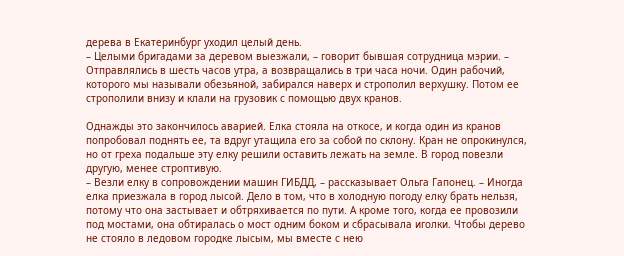дерева в Екатеринбург уходил целый день.
– Целыми бригадами за деревом выезжали, – говорит бывшая сотрудница мэрии. – Отправлялись в шесть часов утра, а возвращались в три часа ночи. Один рабочий, которого мы называли обезьяной, забирался наверх и строполил верхушку. Потом ее строполили внизу и клали на грузовик с помощью двух кранов.

Однажды это закончилось аварией. Елка стояла на откосе, и когда один из кранов попробовал поднять ее, та вдруг утащила его за собой по склону. Кран не опрокинулся, но от греха подальше эту елку решили оставить лежать на земле. В город повезли другую, менее строптивую.
– Везли елку в сопровождении машин ГИБДД, – рассказывает Ольга Гапонец. – Иногда елка приезжала в город лысой. Дело в том, что в холодную погоду елку брать нельзя, потому что она застывает и обтряхивается по пути. А кроме того, когда ее провозили под мостами, она обтиралась о мост одним боком и сбрасывала иголки. Чтобы дерево не стояло в ледовом городке лысым, мы вместе с нею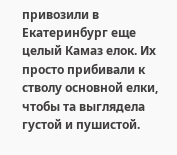привозили в Екатеринбург еще целый Камаз елок. Их просто прибивали к стволу основной елки, чтобы та выглядела густой и пушистой.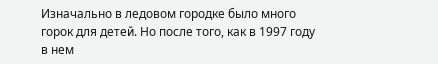Изначально в ледовом городке было много горок для детей. Но после того, как в 1997 году в нем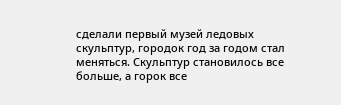сделали первый музей ледовых скульптур, городок год за годом стал меняться. Скульптур становилось все больше, а горок все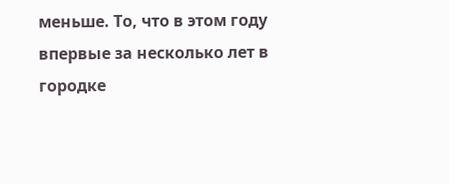меньше. То, что в этом году впервые за несколько лет в городке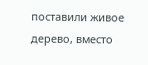поставили живое дерево, вместо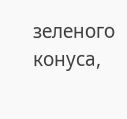зеленого конуса,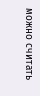можно считать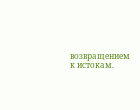возвращением к истокам.